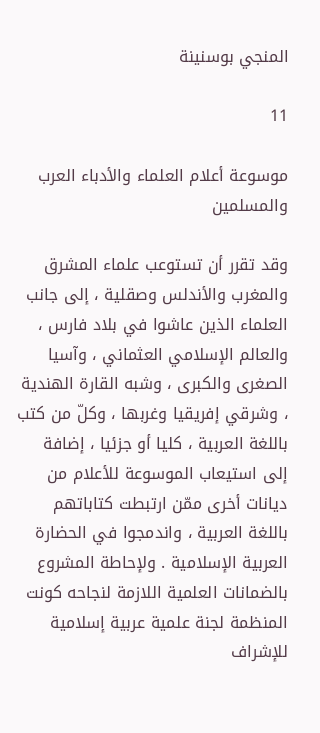المنجي بوسنينة

11

موسوعة أعلام العلماء والأدباء العرب والمسلمين

وقد تقرر أن تستوعب علماء المشرق والمغرب والأندلس وصقلية ، إلى جانب العلماء الذين عاشوا في بلاد فارس ، والعالم الإسلامي العثماني ، وآسيا الصغرى والكبرى ، وشبه القارة الهندية ، وشرقي إفريقيا وغربها ، وكلّ من كتب باللغة العربية ، كليا أو جزئيا ، إضافة إلى استيعاب الموسوعة للأعلام من ديانات أخرى ممّن ارتبطت كتاباتهم باللغة العربية ، واندمجوا في الحضارة العربية الإسلامية . ولإحاطة المشروع بالضمانات العلمية اللازمة لنجاحه كونت المنظمة لجنة علمية عربية إسلامية للإشراف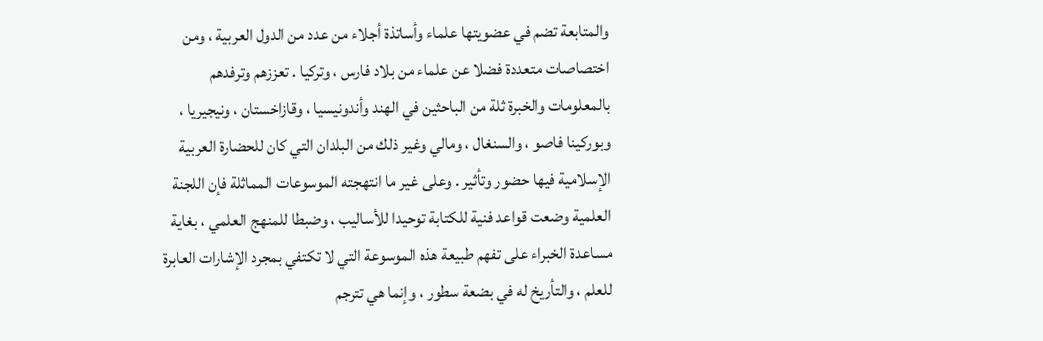والمتابعة تضم في عضويتها علماء وأساتذة أجلاء من عدد من الدول العربية ، ومن اختصاصات متعددة فضلا عن علماء من بلاد فارس ، وتركيا . تعززهم وترفدهم بالمعلومات والخبرة ثلة من الباحثين في الهند وأندونيسيا ، وقازاخستان ، ونيجيريا ، وبوركينا فاصو ، والسنغال ، ومالي وغير ذلك من البلدان التي كان للحضارة العربية الإسلامية فيها حضور وتأثير . وعلى غير ما انتهجته الموسوعات المماثلة فإن اللجنة العلمية وضعت قواعد فنية للكتابة توحيدا للأساليب ، وضبطا للمنهج العلمي ، بغاية مساعدة الخبراء على تفهم طبيعة هذه الموسوعة التي لا تكتفي بمجرد الإشارات العابرة للعلم ، والتأريخ له في بضعة سطور ، وإنما هي تترجم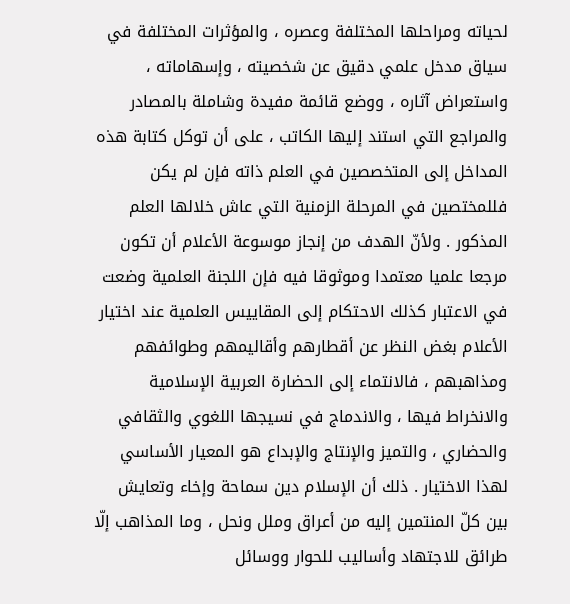لحياته ومراحلها المختلفة وعصره ، والمؤثرات المختلفة في سياق مدخل علمي دقيق عن شخصيته ، وإسهاماته ، واستعراض آثاره ، ووضع قائمة مفيدة وشاملة بالمصادر والمراجع التي استند إليها الكاتب ، على أن توكل كتابة هذه المداخل إلى المتخصصين في العلم ذاته فإن لم يكن فللمختصين في المرحلة الزمنية التي عاش خلالها العلم المذكور . ولأنّ الهدف من إنجاز موسوعة الأعلام أن تكون مرجعا علميا معتمدا وموثوقا فيه فإن اللجنة العلمية وضعت في الاعتبار كذلك الاحتكام إلى المقاييس العلمية عند اختيار الأعلام بغض النظر عن أقطارهم وأقاليمهم وطوائفهم ومذاهبهم ، فالانتماء إلى الحضارة العربية الإسلامية والانخراط فيها ، والاندماج في نسيجها اللغوي والثقافي والحضاري ، والتميز والإنتاج والإبداع هو المعيار الأساسي لهذا الاختيار . ذلك أن الإسلام دين سماحة وإخاء وتعايش بين كلّ المنتمين إليه من أعراق وملل ونحل ، وما المذاهب إلّا طرائق للاجتهاد وأساليب للحوار ووسائل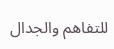للتفاهم والجدال